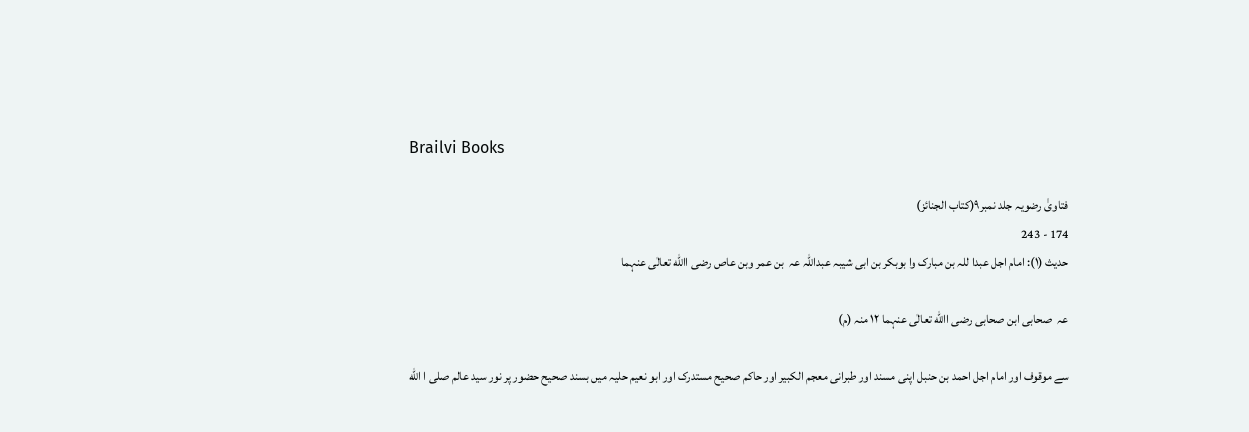Brailvi Books

فتاویٰ رضویہ جلد نمبر۹(کتاب الجنائز)
174 - 243
حدیث (۱): امام اجل عبدا للہ بن مبارک وا بوبکر بن ابی شیبہ عبداللہ عہ  بن عمر وبن عاص رضی االله تعالٰی عنہما

عہ  صحابی ابن صحابی رضی االله تعالٰی عنہما ۱۲ منہ (م)

سے موقوف اور امام اجل احمد بن حنبل اپنی مسند اور طبرانی معجم الکبیر اور حاکم صحیح مستدرک اور ابو نعیم حلیہ میں بسند صحیح حضور پر نور سید عالم صلی ا الله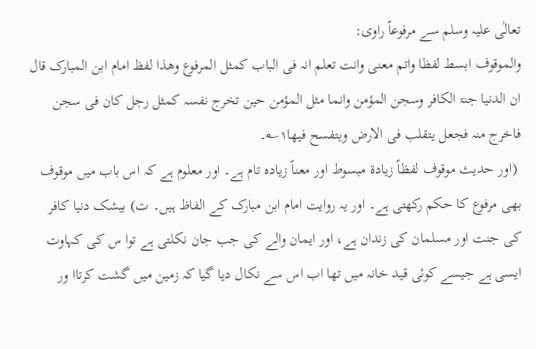تعالٰی علیہ وسلم سے مرفوعاً راوی:
والموقوف ابسط لفظا واتم معنی وانت تعلم انہ فی الباب کمثل المرفوع وھذا لفظ امام ابن المبارک قال ان الدنیا جنۃ الکافر وسجن المؤمن وانما مثل المؤمن حین تخرج نفسہ کمثل رجل کان فی سجن فاخرج منہ فجعل یتقلب فی الارض ویتفسح فیھا۱؎۔
 (اور حدیث موقوف لفظاً زیادۃ مبسوط اور معناً زیادہ تام ہے۔ اور معلوم ہے کہ اس باب میں موقوف بھی مرفوع کا حکم رکھتی ہے۔ اور یہ روایت امام ابن مبارک کے الفاظ ہیں۔ ت) بیشک دنیا کافر کی جنت اور مسلمان کی زندان ہے، اور ایمان والے کی جب جان نکلتی ہے توا س کی کہاوت ایسی ہے جیسے کوئی قید خانہ میں تھا اب اس سے نکال دیا گیا کہ زمین میں گشت کرتاا ور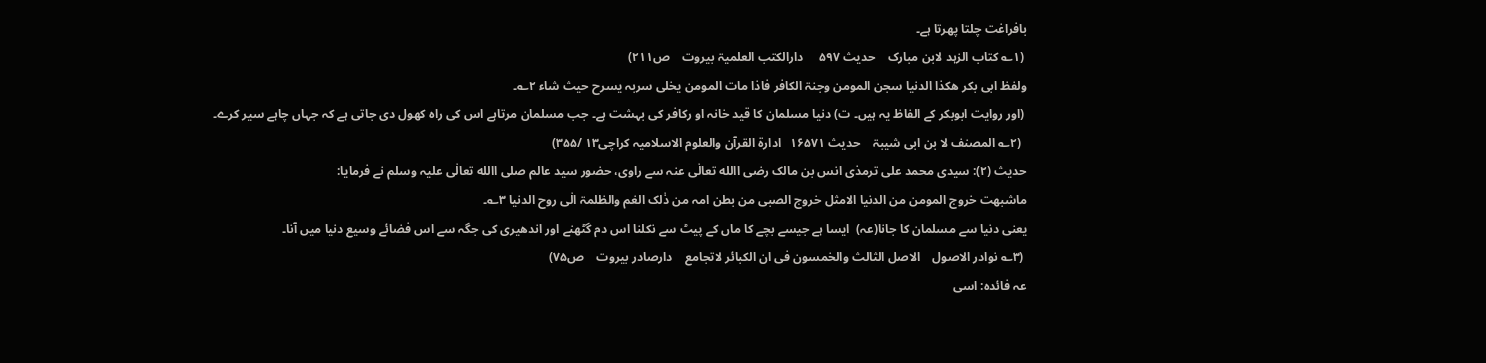بافراغت چلتا پھرتا ہے۔
 (۱؎ کتاب الزہد لابن مبارک    حدیث ۵۹۷     دارالکتب العلمیۃ بیروت    ص۲۱۱)
ولفظ ابی بکر ھکذا الدنیا سجن المومن وجنۃ الکافر فاذا مات المومن یخلی سربہ یسرح حیث شاء ۲؎۔
 (اور روایت ابوبکر کے الفاظ یہ ہیں۔ ت) دنیا مسلمان کا قید خانہ او رکافر کی بہشت ہے۔ جب مسلمان مرتاہے اس کی راہ کھول دی جاتی ہے کہ جہاں چاہے سیر کرے۔
  (۲؎ المصنف لا بن ابی شیبۃ    حدیث ۱۶۵۷۱   ادارۃ القرآن والعلوم الاسلامیہ کراچی۱۳ /۳۵۵)
حدیث (۲): سیدی محمد علی ترمذی انس بن مالک رضی االله تعالٰی عنہ سے راوی، حضور سید عالم صلی االله تعالٰی علیہ وسلم نے فرمایا:
ماشبھت خروج المومن من الدنیا الامثل خروج الصبی من بطن امہ من ذٰلک الغم والظلمۃ الٰی روح الدنیا ۳؎۔
یعنی دنیا سے مسلمان کا جانا(عہ)  ایسا ہے جیسے بچے کا ماں کے پیٹ سے نکلنا اس دم گٹھنے اور اندھیری کی جگہ سے اس فضائے وسیع دنیا میں آنا۔
 (۳؎ نوادر الاصول    الاصل الثالث والخمسون فی ان الکبائر لاتجامع    دارصادر بیروت    ص۷۵)
عہ فائدہ: اسی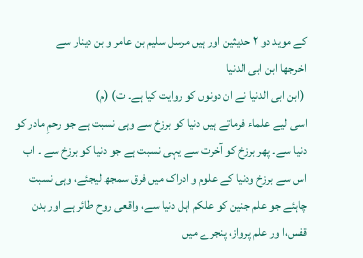کے موید دو ۲ حدیثین اور ہیں مرسل سلیم بن عامر و بن دینار سے
اخرجھا ابن ابی الدنیا
 (ابن ابی الدنیا نے ان دونوں کو روایت کیا ہے۔ ت) (م)
اسی لیے علماء فرماتے ہیں دنیا کو برزخ سے وہی نسبت ہے جو رحمِ مادر کو دنیا سے۔ پھر برزخ کو آخرت سے یہی نسبت ہے جو دنیا کو برزخ سے ۔ اب اس سے برزخ ودنیا کے علوم و ادراک میں فرق سمجھ لیجئے، وہی نسبت چاہئے جو علم جنین کو علکم اہل دنیا سے، واقعی روح طائر ہے اور بدن قفس،ا ور علم پرواز، پنجرے میں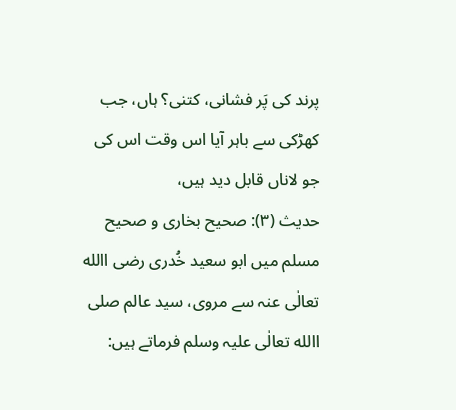پرند کی پَر فشانی، کتنی؟ ہاں، جب کھڑکی سے باہر آیا اس وقت اس کی جو لاناں قابل دید ہیں،
حدیث (۳): صحیح بخاری و صحیح مسلم میں ابو سعید خُدری رضی االله تعالٰی عنہ سے مروی، سید عالم صلی االله تعالٰی علیہ وسلم فرماتے ہیں: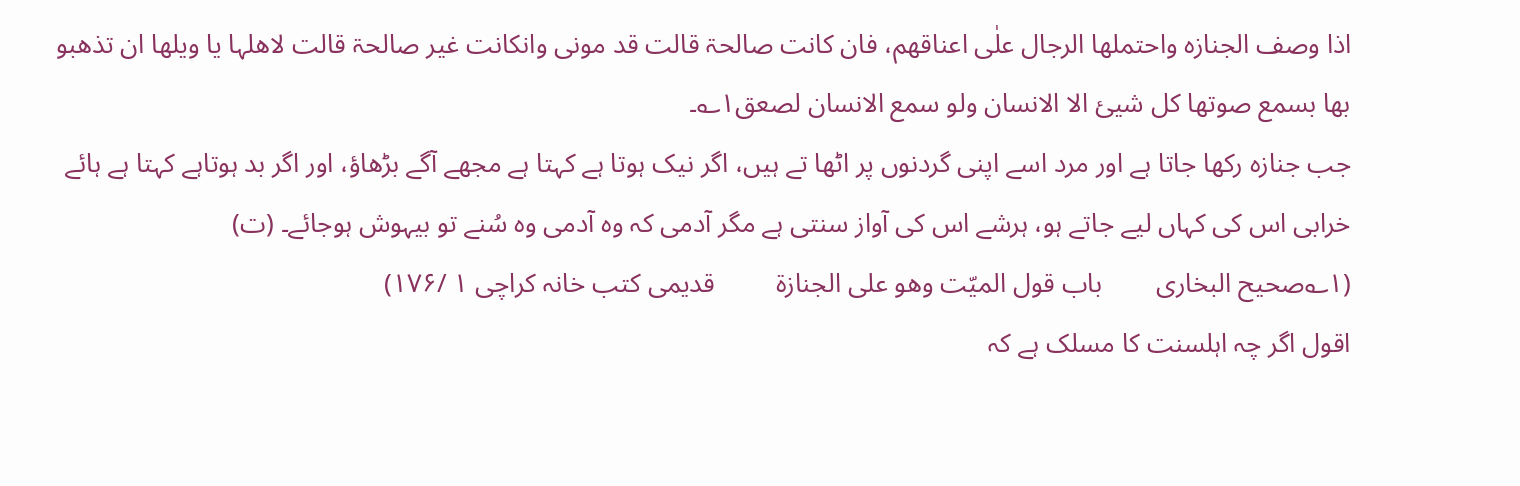اذا وصف الجنازہ واحتملھا الرجال علٰی اعناقھم، فان کانت صالحۃ قالت قد مونی وانکانت غیر صالحۃ قالت لاھلہا یا ویلھا ان تذھبو بھا بسمع صوتھا کل شیئ الا الانسان ولو سمع الانسان لصعق۱؎۔
جب جنازہ رکھا جاتا ہے اور مرد اسے اپنی گردنوں پر اٹھا تے ہیں، اگر نیک ہوتا ہے کہتا ہے مجھے آگے بڑھاؤ، اور اگر بد ہوتاہے کہتا ہے ہائے خرابی اس کی کہاں لیے جاتے ہو، ہرشے اس کی آواز سنتی ہے مگر آدمی کہ وہ آدمی وہ سُنے تو بیہوش ہوجائے۔ (ت)
(۱؎صحیح البخاری        باب قول المیّت وھو علی الجنازۃ         قدیمی کتب خانہ کراچی ۱ /۱۷۶)
اقول اگر چہ اہلسنت کا مسلک ہے کہ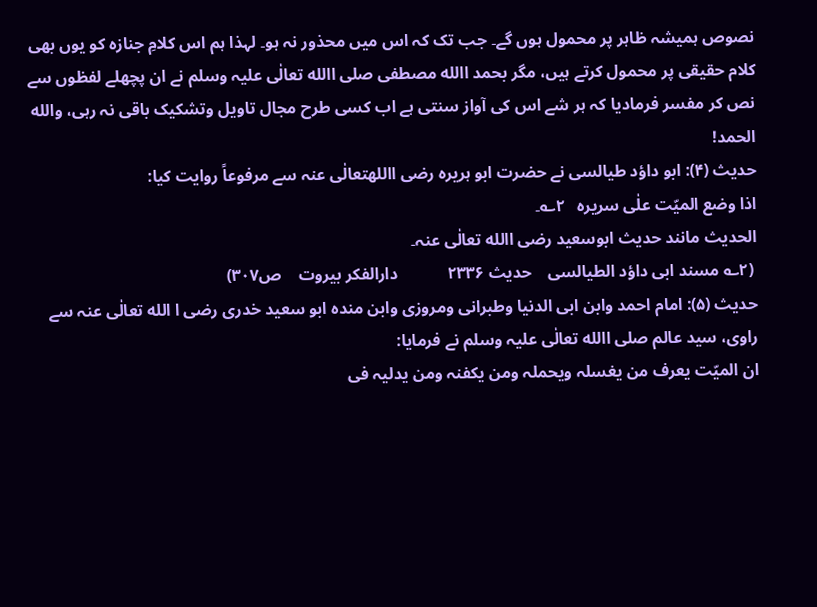نصوص ہمیشہ ظاہر پر محمول ہوں گے۔ جب تک کہ اس میں محذور نہ ہو۔ لہذا ہم اس کلامِ جنازہ کو یوں بھی کلام حقیقی پر محمول کرتے ہیں، مگر بحمد االله مصطفی صلی االله تعالٰی علیہ وسلم نے ان پچھلے لفظوں سے نص کر مفسر فرمادیا کہ ہر شے اس کی آواز سنتی ہے اب کسی طرح مجال تاویل وتشکیک باقی نہ رہی، والله الحمد!
حدیث (۴): ابو داؤد طیالسی نے حضرت ابو ہریرہ رضی االلهتعالٰی عنہ سے مرفوعاً روایت کیا:
اذا وضع المیّت علٰی سریرہ   ۲؎۔
الحدیث مانند حدیث ابوسعید رضی االله تعالٰی عنہ۔
 (۲؎ مسند ابی داؤد الطیالسی    حدیث ۲۳۳۶            دارالفکر بیروت    ص۳۰۷)
حدیث (۵): امام احمد وابن ابی الدنیا وطبرانی ومروزی وابن مندہ ابو سعید خدری رضی ا الله تعالٰی عنہ سے راوی، سید عالم صلی االله تعالٰی علیہ وسلم نے فرمایا:
ان المیّت یعرف من یغسلہ ویحملہ ومن یکفنہ ومن یدلیہ فی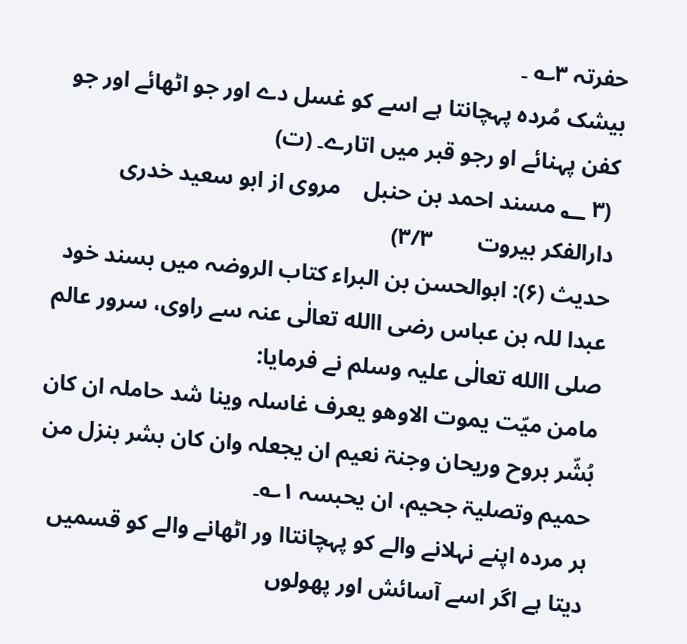حفرتہ ۳؎ ۔
بیشک مُردہ پہچانتا ہے اسے کو غسل دے اور جو اٹھائے اور جو کفن پہنائے او رجو قبر میں اتارے۔ (ت)
 (۳ ؂ مسند احمد بن حنبل    مروی از ابو سعید خدری    دارالفکر بیروت        ۳/۳)
حدیث (۶): ابوالحسن بن البراء کتاب الروضہ میں بسند خود عبدا للہ بن عباس رضی االله تعالٰی عنہ سے راوی، سرور عالم صلی االله تعالٰی علیہ وسلم نے فرمایا:
مامن میّت یموت الاوھو یعرف غاسلہ وینا شد حاملہ ان کان بُشّر بروح وریحان وجنۃ نعیم ان یجعلہ وان کان بشر بنزل من حمیم وتصلیۃ جحیم، ان یحبسہ ۱؎۔
ہر مردہ اپنے نہلانے والے کو پہچانتاا ور اٹھانے والے کو قسمیں دیتا ہے اگر اسے آسائش اور پھولوں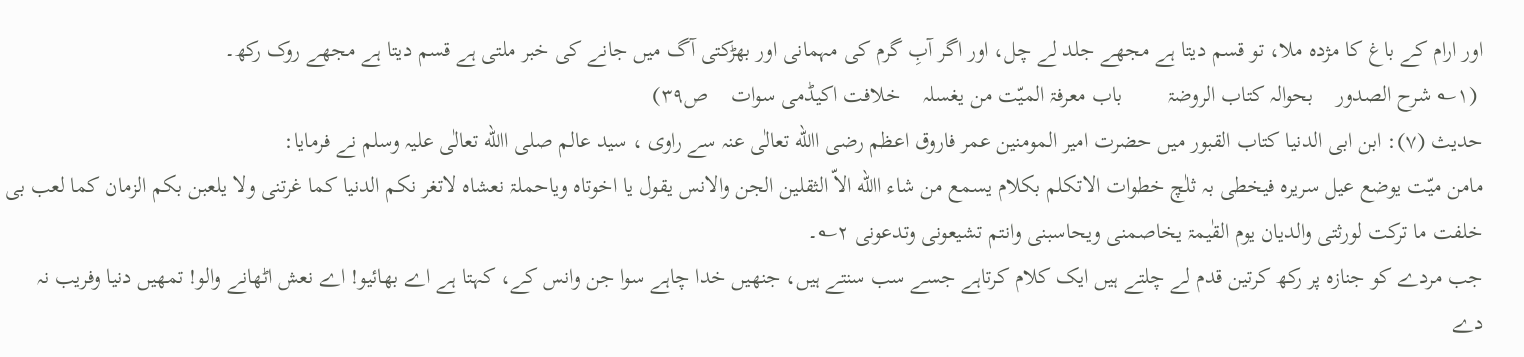اور ارام کے باغ کا مژدہ ملا، تو قسم دیتا ہے مجھے جلد لے چل، اور اگر آبِ گرم کی مہمانی اور بھڑکتی آگ میں جانے کی خبر ملتی ہے قسم دیتا ہے مجھے روک رکھ۔
 (۱؎ شرح الصدور    بحوالہ کتاب الروضۃ        باب معرفۃ المیّت من یغسلہ    خلافت اکیڈمی سوات    ص۳۹)
حدیث (۷): ابن ابی الدنیا کتاب القبور میں حضرت امیر المومنین عمر فاروق اعظم رضی االله تعالٰی عنہ سے راوی ، سید عالم صلی االله تعالٰی علیہ وسلم نے فرمایا:
مامن میّت یوضع عیل سریرہ فیخطی بہ ثلٰچ خطوات الاتکلم بکلام یسمع من شاء االله الاّ الثقلین الجن والانس یقول یا اخوتاہ ویاحملۃ نعشاہ لاتغر نکم الدنیا کما غرتنی ولا یلعبن بکم الزمان کما لعب بی خلفت ما ترکت لورثتی والدیان یوم القٰیمۃ یخاصمنی ویحاسبنی وانتم تشیعونی وتدعونی ۲؎۔
جب مردے کو جنازہ پر رکھ کرتین قدم لے چلتے ہیں ایک کلام کرتاہے جسے سب سنتے ہیں، جنھیں خدا چاہے سوا جن وانس کے، کہتا ہے اے بھائیو! اے نعش اٹھانے والو! تمھیں دنیا وفریب نہ دے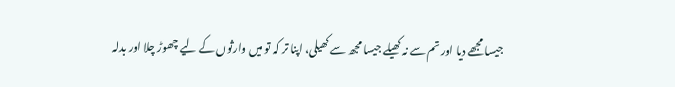جیسا مجھے دیا اور تم سے نہ کھیلے جیسا مجھ سے کھیلی، اپنا تر کہ تو میں وارثوں کے لیے چھوڑ چلا اور بدلہ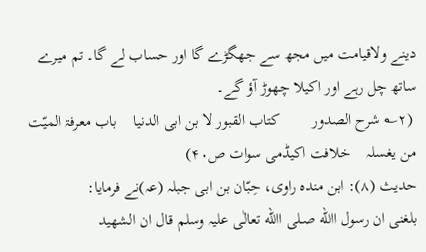دینے ولاقیامت میں مجھ سے جھگڑے گا اور حساب لے گا۔ تم میرے ساتھ چل رہے اور اکیلا چھوڑ آؤ گے۔
 (۲؎ شرح الصدور        کتاب القبور لا بن ابی الدنیا    باب معرفۃ المیّت من یغسلہ    خلافت اکیڈمی سوات ص۴۰)
حدیث (۸): ابن مندہ راوی، حِبّان بن ابی جبلہ (عہ)نے فرمایا:
بلغنی ان رسول االله صـلی االله تعالٰی علیہ وسلم قال ان الشھید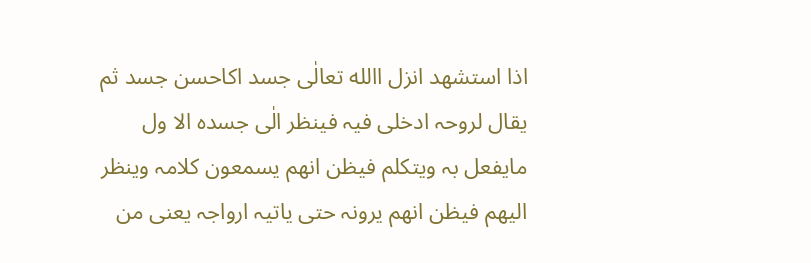اذا استشھد انزل االله تعالٰی جسد اکاحسن جسد ثم یقال لروحہ ادخلی فیہ فینظر الٰی جسدہ الا ول مایفعل بہ ویتکلم فیظن انھم یسمعون کلامہ وینظر الیھم فیظن انھم یرونہ حتی یاتیہ ارواجہ یعنی من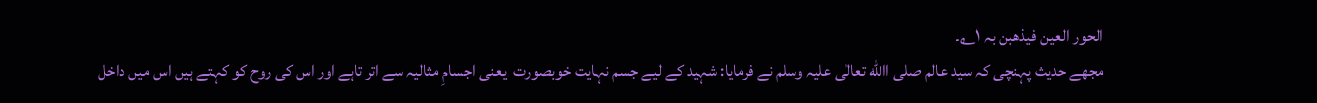الحور العین فیذھبن بہ ۱؎۔
مجھے حدیث پہنچی کہ سید عالم صلی االله تعالٰی علیہ وسلم نے فرمایا: شہید کے لیے جسم نہایت خوبصورت  یعنی اجسامِ مثالیہ سے اتر تاہے اور اس کی روح کو کہتے ہیں اس میں داخل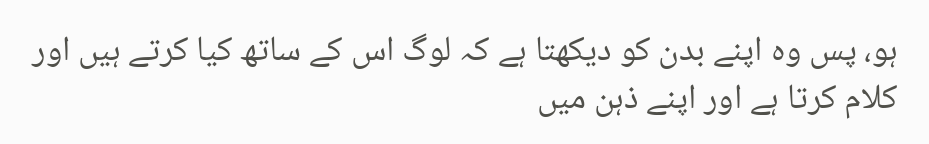ہو، پس وہ اپنے بدن کو دیکھتا ہے کہ لوگ اس کے ساتھ کیا کرتے ہیں اور کلام کرتا ہے اور اپنے ذہن میں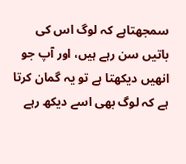سمجھتاہے کہ لوگ اس کی باتیں سن رہے ہیں، اور آپ جو انھیں دیکھتا ہے تو یہ گمان کرتا ہے کہ لوگ بھی اسے دیکھ رہے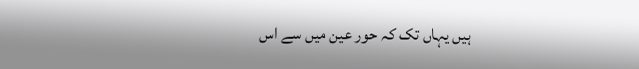ہیں یہاں تک کہ حور عین میں سے اس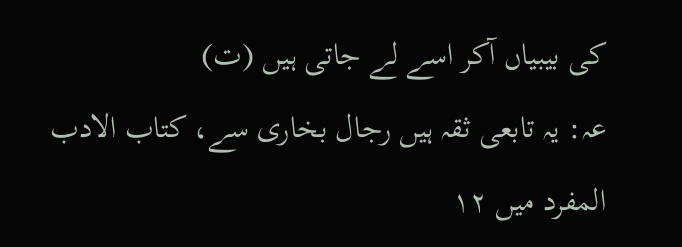کی بیبیاں آکر اسے لے جاتی ہیں (ت)
عہ: یہ تابعی ثقہ ہیں رجال بخاری سے، کتاب الادب المفرد میں ۱۲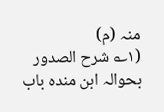منہ (م)
(۱؎ شرح الصدور     بحوالہ ابن مندہ باب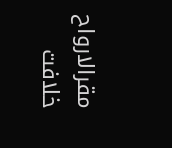مقرالارواح    خلافت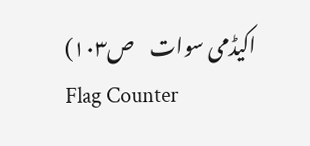اکیڈمی سوات    ص۱۰۳)
Flag Counter